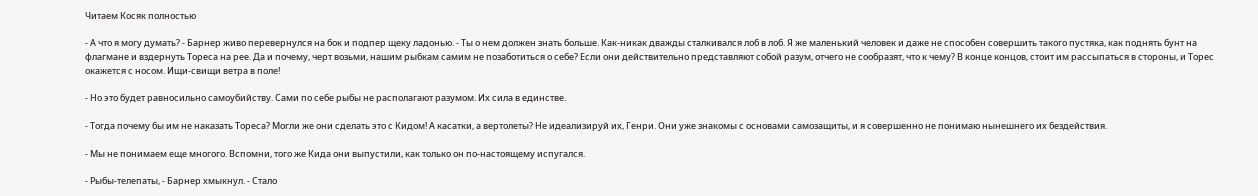Читаем Косяк полностью

- А что я могу думать? - Барнер живо перевернулся на бок и подпер щеку ладонью. - Ты о нем должен знать больше. Как-никак дважды сталкивался лоб в лоб. Я же маленький человек и даже не способен совершить такого пустяка, как поднять бунт на флагмане и вздернуть Тореса на рее. Да и почему, черт возьми, нашим рыбкам самим не позаботиться о себе? Если они действительно представляют собой разум, отчего не сообразят, что к чему? В конце концов, стоит им рассыпаться в стороны, и Торес окажется с носом. Ищи-свищи ветра в поле!

- Но это будет равносильно самоубийству. Сами по себе рыбы не располагают разумом. Их сила в единстве.

- Тогда почему бы им не наказать Тореса? Могли же они сделать это с Кидом! А касатки, а вертолеты? Не идеализируй их, Генри. Они уже знакомы с основами самозащиты, и я совершенно не понимаю нынешнего их бездействия.

- Мы не понимаем еще многого. Вспомни, того же Кида они выпустили, как только он по-настоящему испугался.

- Рыбы-телепаты, - Барнер хмыкнул. - Стало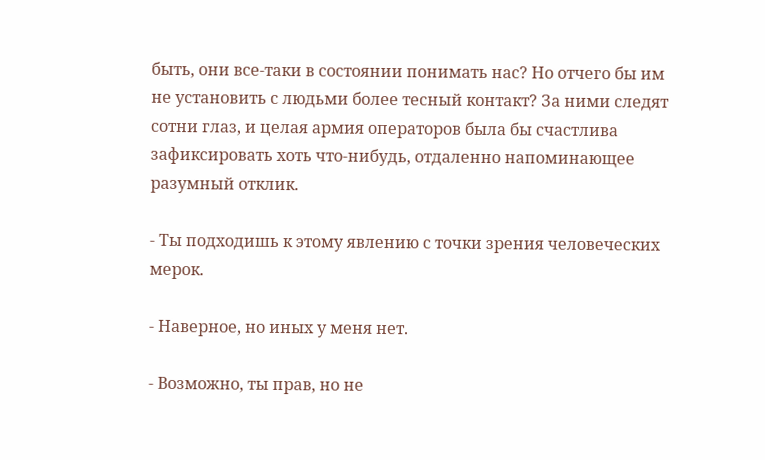быть, они все-таки в состоянии понимать нас? Но отчего бы им не установить с людьми более тесный контакт? За ними следят сотни глаз, и целая армия операторов была бы счастлива зафиксировать хоть что-нибудь, отдаленно напоминающее разумный отклик.

- Ты подходишь к этому явлению с точки зрения человеческих мерок.

- Наверное, но иных у меня нет.

- Возможно, ты прав, но не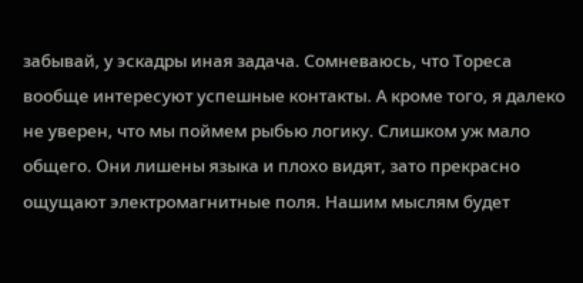забывай, у эскадры иная задача. Сомневаюсь, что Тореса вообще интересуют успешные контакты. А кроме того, я далеко не уверен, что мы поймем рыбью логику. Слишком уж мало общего. Они лишены языка и плохо видят, зато прекрасно ощущают электромагнитные поля. Нашим мыслям будет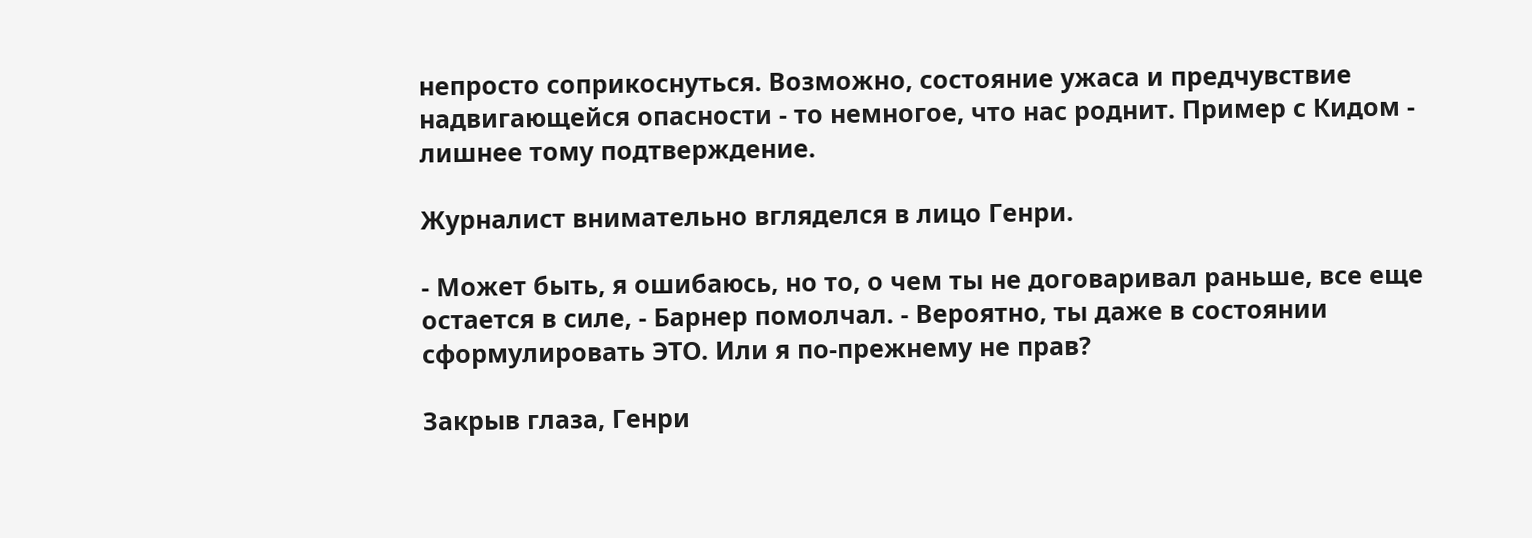непросто соприкоснуться. Возможно, состояние ужаса и предчувствие надвигающейся опасности - то немногое, что нас роднит. Пример с Кидом - лишнее тому подтверждение.

Журналист внимательно вгляделся в лицо Генри.

- Может быть, я ошибаюсь, но то, о чем ты не договаривал раньше, все еще остается в силе, - Барнер помолчал. - Вероятно, ты даже в состоянии сформулировать ЭТО. Или я по-прежнему не прав?

Закрыв глаза, Генри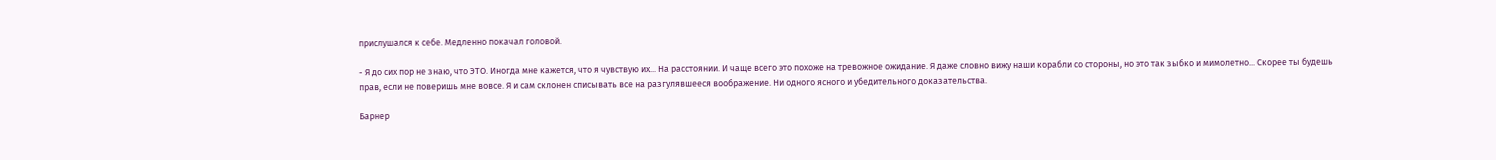прислушался к себе. Медленно покачал головой.

- Я до сих пор не знаю, что ЭТО. Иногда мне кажется, что я чувствую их... На расстоянии. И чаще всего это похоже на тревожное ожидание. Я даже словно вижу наши корабли со стороны, но это так зыбко и мимолетно... Скорее ты будешь прав, если не поверишь мне вовсе. Я и сам склонен списывать все на разгулявшееся воображение. Ни одного ясного и убедительного доказательства.

Барнер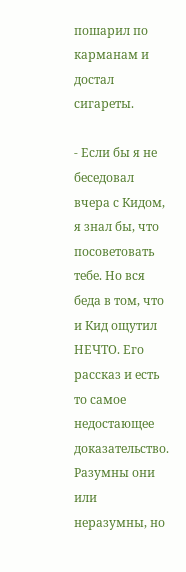пошарил по карманам и достал сигареты.

- Если бы я не беседовал вчера с Кидом, я знал бы, что посоветовать тебе. Но вся беда в том, что и Кид ощутил НЕЧТО. Его рассказ и есть то самое недостающее доказательство. Разумны они или неразумны, но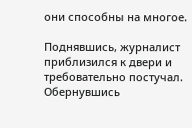они способны на многое.

Поднявшись, журналист приблизился к двери и требовательно постучал. Обернувшись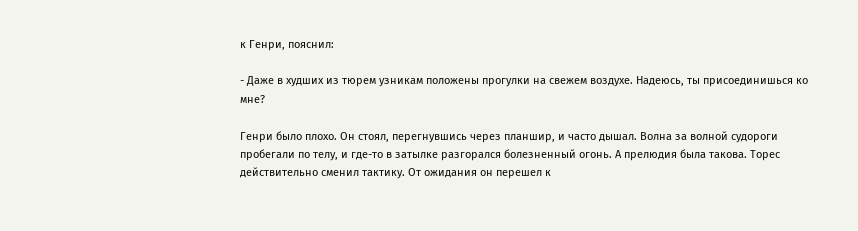к Генри, пояснил:

- Даже в худших из тюрем узникам положены прогулки на свежем воздухе. Надеюсь, ты присоединишься ко мне?

Генри было плохо. Он стоял, перегнувшись через планшир, и часто дышал. Волна за волной судороги пробегали по телу, и где-то в затылке разгорался болезненный огонь. А прелюдия была такова. Торес действительно сменил тактику. От ожидания он перешел к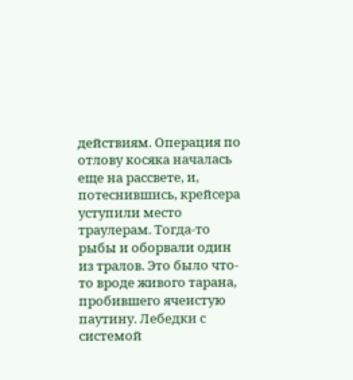действиям. Операция по отлову косяка началась еще на рассвете, и, потеснившись, крейсера уступили место траулерам. Тогда-то рыбы и оборвали один из тралов. Это было что-то вроде живого тарана, пробившего ячеистую паутину. Лебедки с системой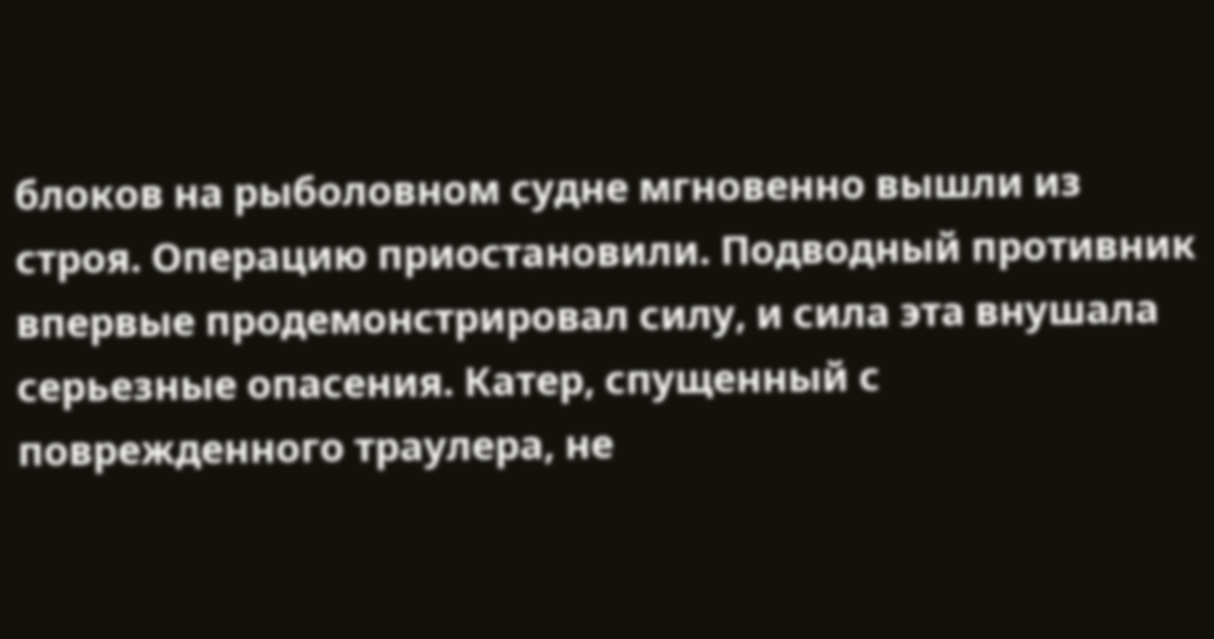блоков на рыболовном судне мгновенно вышли из строя. Операцию приостановили. Подводный противник впервые продемонстрировал силу, и сила эта внушала серьезные опасения. Катер, спущенный с поврежденного траулера, не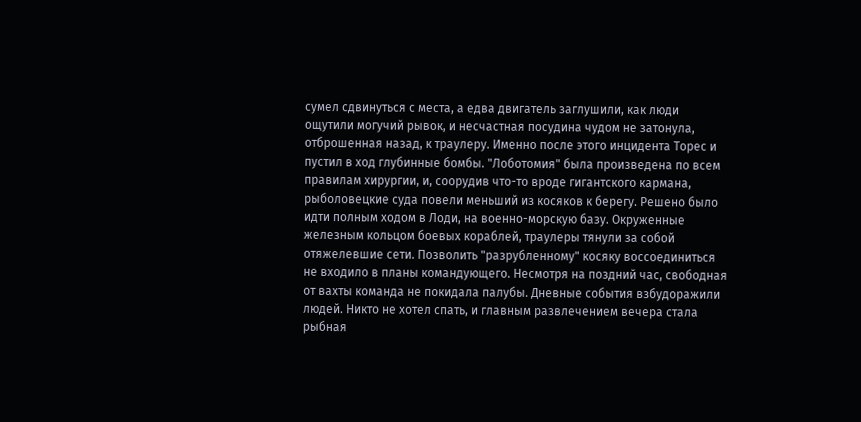сумел сдвинуться с места, а едва двигатель заглушили, как люди ощутили могучий рывок, и несчастная посудина чудом не затонула, отброшенная назад, к траулеру. Именно после этого инцидента Торес и пустил в ход глубинные бомбы. "Лоботомия" была произведена по всем правилам хирургии, и, соорудив что-то вроде гигантского кармана, рыболовецкие суда повели меньший из косяков к берегу. Решено было идти полным ходом в Лоди, на военно-морскую базу. Окруженные железным кольцом боевых кораблей, траулеры тянули за собой отяжелевшие сети. Позволить "разрубленному" косяку воссоединиться не входило в планы командующего. Несмотря на поздний час, свободная от вахты команда не покидала палубы. Дневные события взбудоражили людей. Никто не хотел спать, и главным развлечением вечера стала рыбная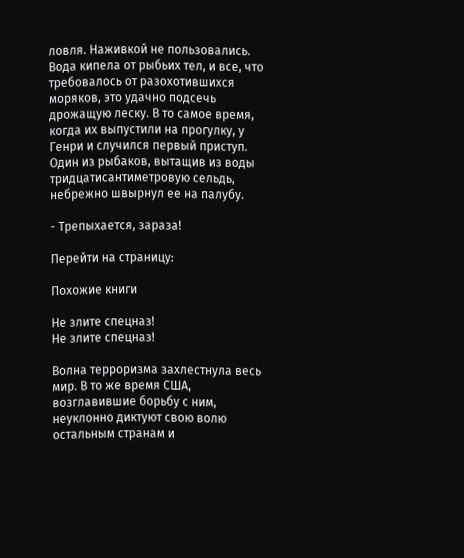ловля. Наживкой не пользовались. Вода кипела от рыбьих тел, и все, что требовалось от разохотившихся моряков, это удачно подсечь дрожащую леску. В то самое время, когда их выпустили на прогулку, у Генри и случился первый приступ. Один из рыбаков, вытащив из воды тридцатисантиметровую сельдь, небрежно швырнул ее на палубу.

- Трепыхается, зараза!

Перейти на страницу:

Похожие книги

Не злите спецназ!
Не злите спецназ!

Волна терроризма захлестнула весь мир. В то же время США, возглавившие борьбу с ним, неуклонно диктуют свою волю остальным странам и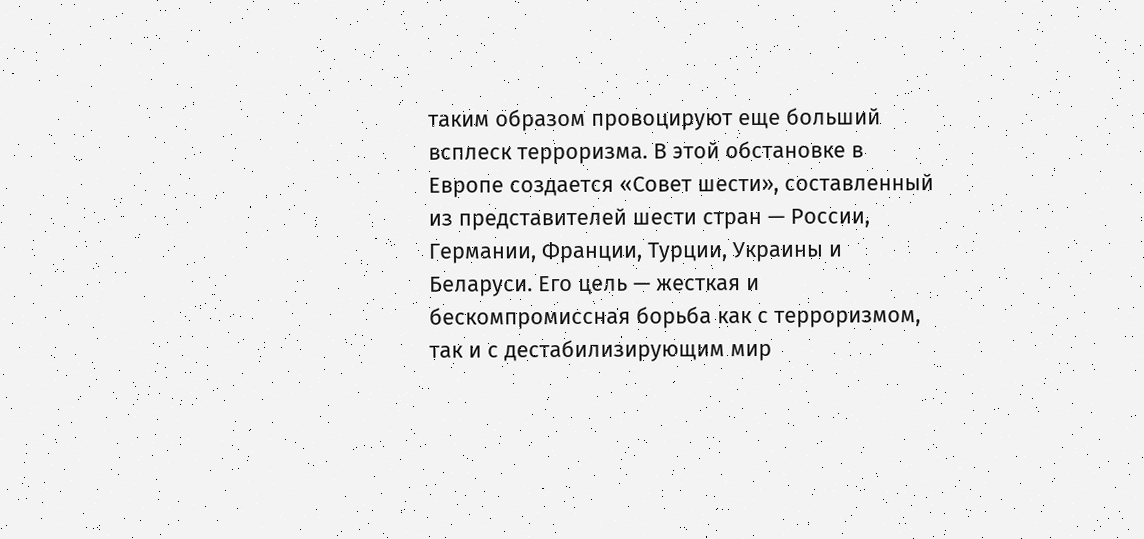таким образом провоцируют еще больший всплеск терроризма. В этой обстановке в Европе создается «Совет шести», составленный из представителей шести стран — России, Германии, Франции, Турции, Украины и Беларуси. Его цель — жесткая и бескомпромиссная борьба как с терроризмом, так и с дестабилизирующим мир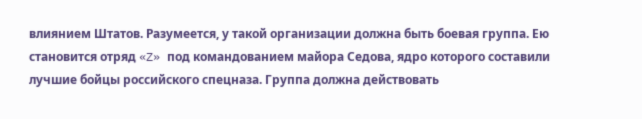влиянием Штатов. Разумеется, у такой организации должна быть боевая группа. Ею становится отряд «Z» под командованием майора Седова, ядро которого составили лучшие бойцы российского спецназа. Группа должна действовать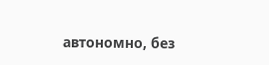автономно, без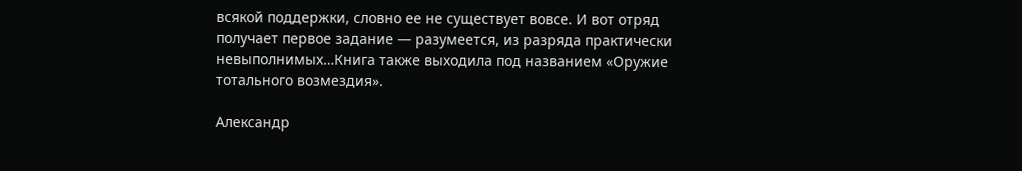всякой поддержки, словно ее не существует вовсе. И вот отряд получает первое задание — разумеется, из разряда практически невыполнимых…Книга также выходила под названием «Оружие тотального возмездия».

Александр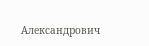Александрович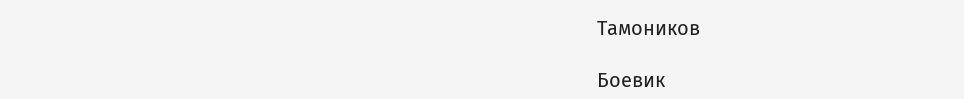Тамоников

Боевик